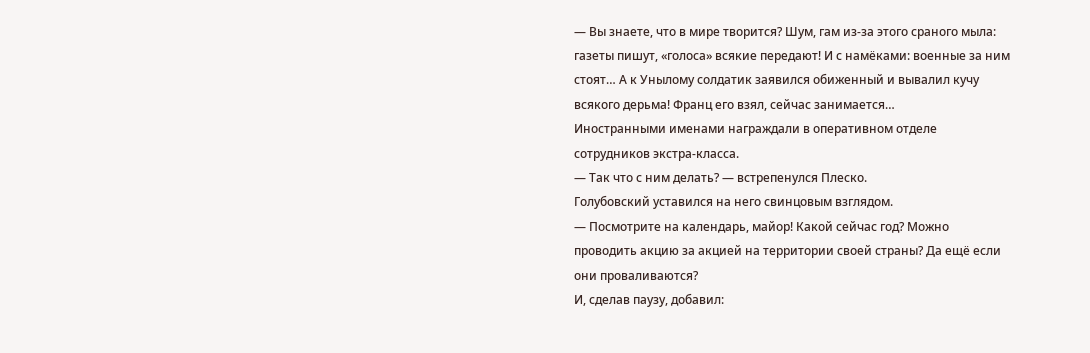— Вы знаете, что в мире творится? Шум, гам из-за этого сраного мыла: газеты пишут, «голоса» всякие передают! И с намёками: военные за ним стоят… А к Унылому солдатик заявился обиженный и вывалил кучу всякого дерьма! Франц его взял, сейчас занимается…
Иностранными именами награждали в оперативном отделе сотрудников экстра-класса.
— Так что с ним делать? — встрепенулся Плеско.
Голубовский уставился на него свинцовым взглядом.
— Посмотрите на календарь, майор! Какой сейчас год? Можно проводить акцию за акцией на территории своей страны? Да ещё если они проваливаются?
И, сделав паузу, добавил: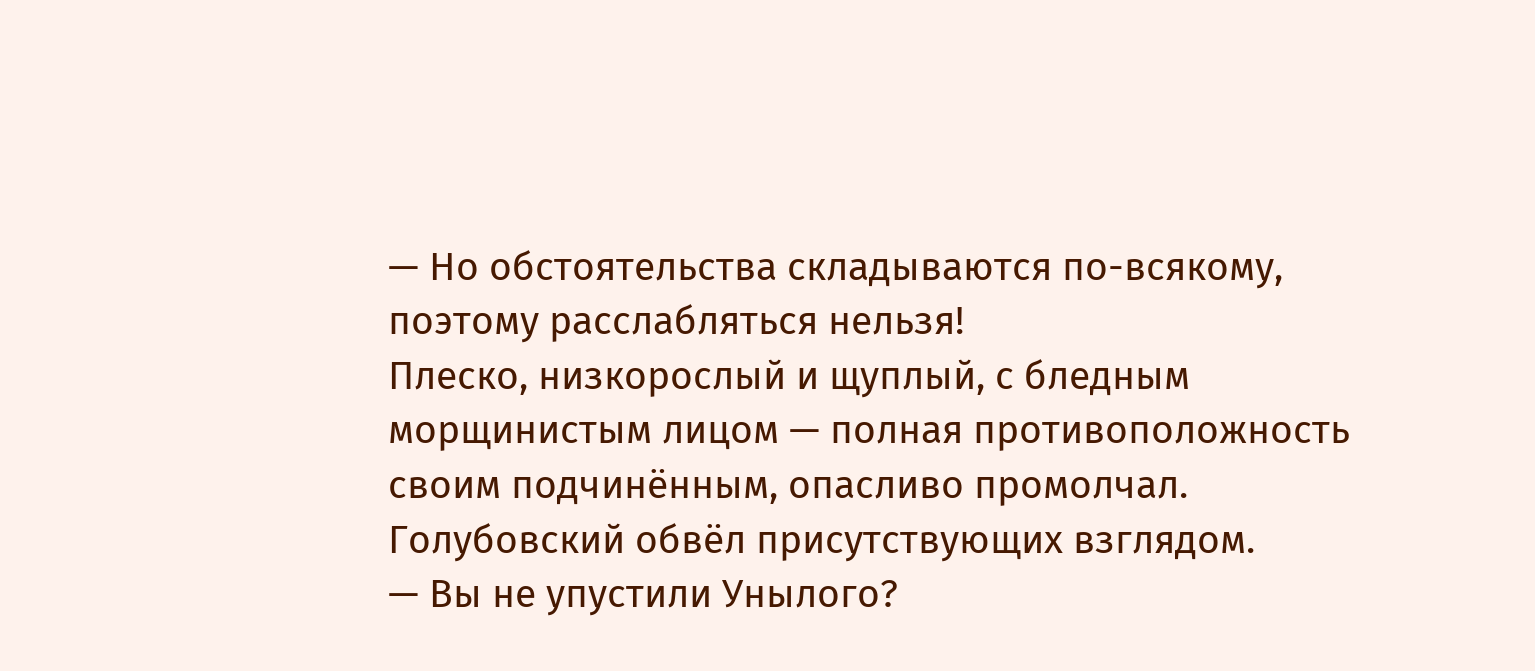— Но обстоятельства складываются по-всякому, поэтому расслабляться нельзя!
Плеско, низкорослый и щуплый, с бледным морщинистым лицом — полная противоположность своим подчинённым, опасливо промолчал.
Голубовский обвёл присутствующих взглядом.
— Вы не упустили Унылого?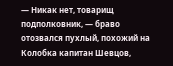— Никак нет, товарищ подполковник, — браво отозвался пухлый, похожий на Колобка капитан Шевцов,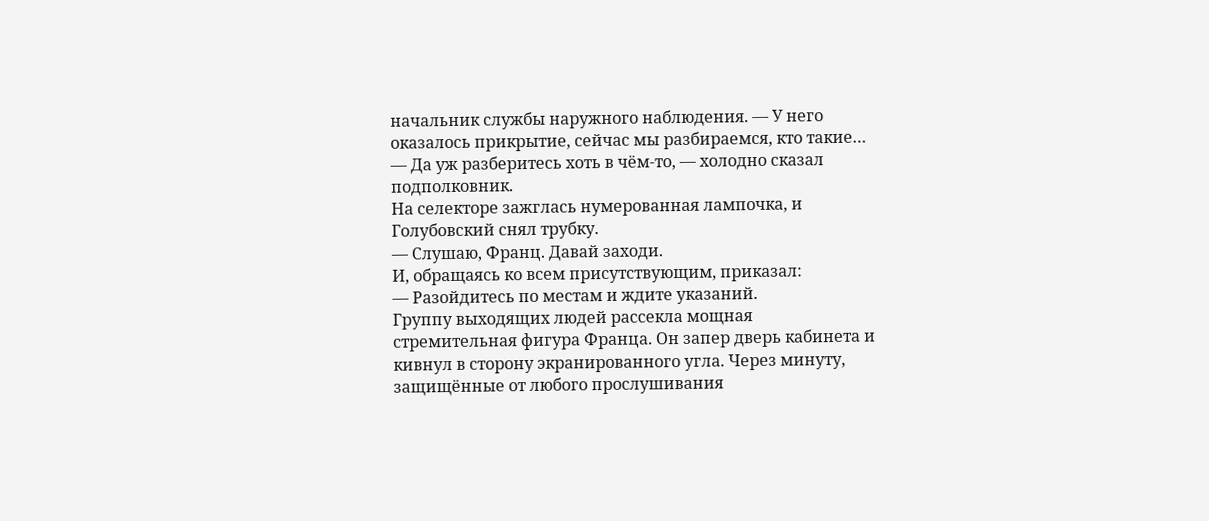начальник службы наружного наблюдения. — У него оказалось прикрытие, сейчас мы разбираемся, кто такие…
— Да уж разберитесь хоть в чём-то, — холодно сказал подполковник.
На селекторе зажглась нумерованная лампочка, и Голубовский снял трубку.
— Слушаю, Франц. Давай заходи.
И, обращаясь ко всем присутствующим, приказал:
— Разойдитесь по местам и ждите указаний.
Группу выходящих людей рассекла мощная стремительная фигура Франца. Он запер дверь кабинета и кивнул в сторону экранированного угла. Через минуту, защищённые от любого прослушивания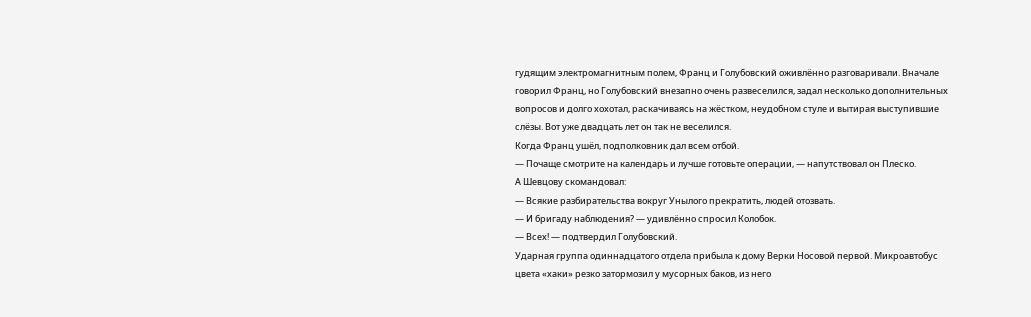гудящим электромагнитным полем, Франц и Голубовский оживлённо разговаривали. Вначале говорил Франц, но Голубовский внезапно очень развеселился, задал несколько дополнительных вопросов и долго хохотал, раскачиваясь на жёстком, неудобном стуле и вытирая выступившие слёзы. Вот уже двадцать лет он так не веселился.
Когда Франц ушёл, подполковник дал всем отбой.
— Почаще смотрите на календарь и лучше готовьте операции, — напутствовал он Плеско.
А Шевцову скомандовал:
— Всякие разбирательства вокруг Унылого прекратить, людей отозвать.
— И бригаду наблюдения? — удивлённо спросил Колобок.
— Всех! — подтвердил Голубовский.
Ударная группа одиннадцатого отдела прибыла к дому Верки Носовой первой. Микроавтобус цвета «хаки» резко затормозил у мусорных баков, из него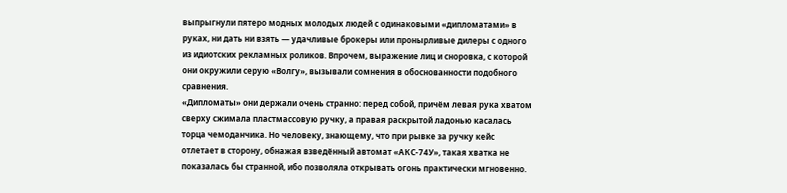выпрыгнули пятеро модных молодых людей с одинаковыми «дипломатами» в руках, ни дать ни взять — удачливые брокеры или пронырливые дилеры с одного из идиотских рекламных роликов. Впрочем, выражение лиц и сноровка, с которой они окружили серую «Волгу», вызывали сомнения в обоснованности подобного сравнения.
«Дипломаты» они держали очень странно: перед собой, причём левая рука хватом сверху сжимала пластмассовую ручку, а правая раскрытой ладонью касалась торца чемоданчика. Но человеку, знающему, что при рывке за ручку кейс отлетает в сторону, обнажая взведённый автомат «АКС-74У», такая хватка не показалась бы странной, ибо позволяла открывать огонь практически мгновенно.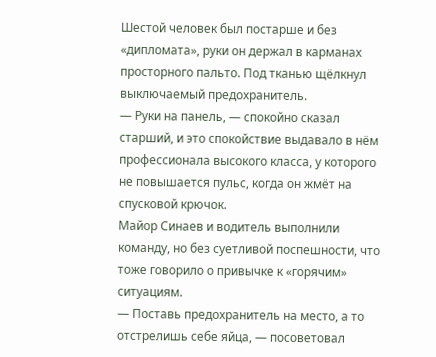Шестой человек был постарше и без «дипломата», руки он держал в карманах просторного пальто. Под тканью щёлкнул выключаемый предохранитель.
— Руки на панель, — спокойно сказал старший, и это спокойствие выдавало в нём профессионала высокого класса, у которого не повышается пульс, когда он жмёт на спусковой крючок.
Майор Синаев и водитель выполнили команду, но без суетливой поспешности, что тоже говорило о привычке к «горячим» ситуациям.
— Поставь предохранитель на место, а то отстрелишь себе яйца, — посоветовал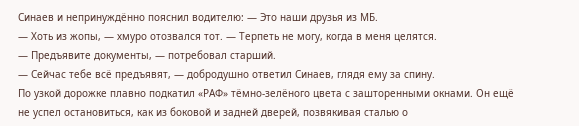Синаев и непринуждённо пояснил водителю: — Это наши друзья из МБ.
— Хоть из жопы, — хмуро отозвался тот. — Терпеть не могу, когда в меня целятся.
— Предъявите документы, — потребовал старший.
— Сейчас тебе всё предъявят, — добродушно ответил Синаев, глядя ему за спину.
По узкой дорожке плавно подкатил «РАФ» тёмно-зелёного цвета с зашторенными окнами. Он ещё не успел остановиться, как из боковой и задней дверей, позвякивая сталью о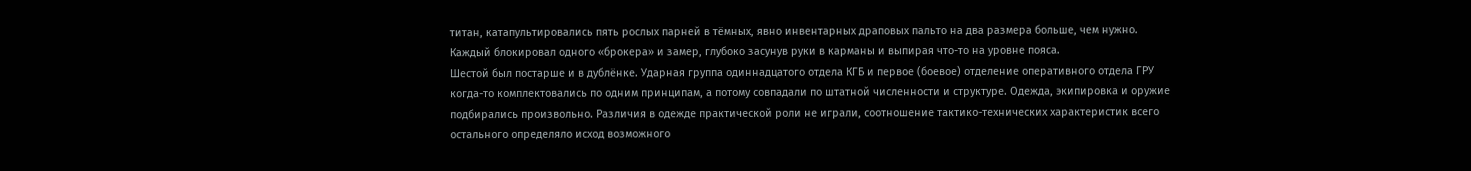титан, катапультировались пять рослых парней в тёмных, явно инвентарных драповых пальто на два размера больше, чем нужно. Каждый блокировал одного «брокера» и замер, глубоко засунув руки в карманы и выпирая что-то на уровне пояса.
Шестой был постарше и в дублёнке. Ударная группа одиннадцатого отдела КГБ и первое (боевое) отделение оперативного отдела ГРУ когда-то комплектовались по одним принципам, а потому совпадали по штатной численности и структуре. Одежда, экипировка и оружие подбирались произвольно. Различия в одежде практической роли не играли, соотношение тактико-технических характеристик всего остального определяло исход возможного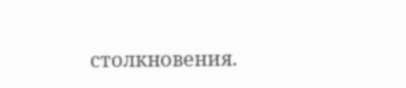столкновения.